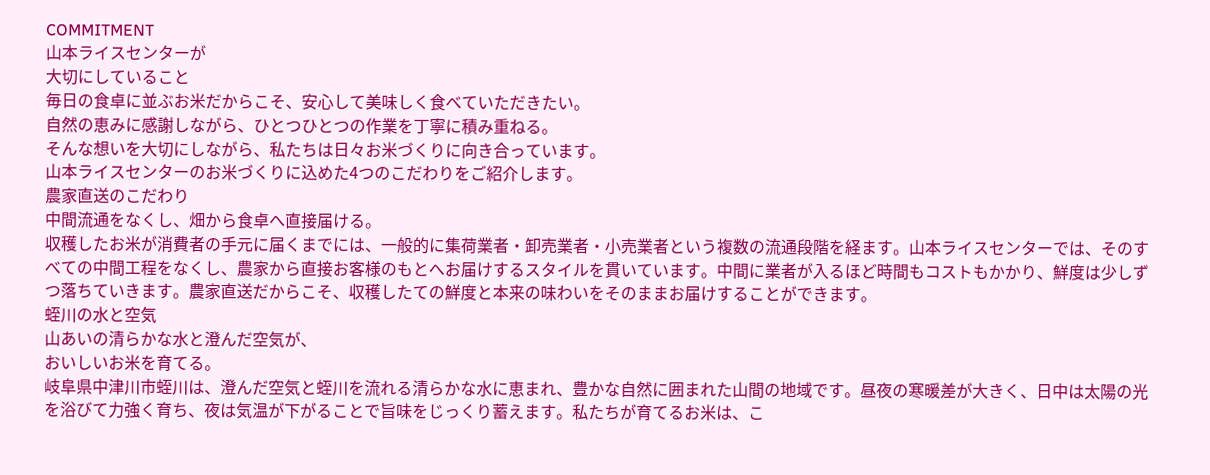COMMITMENT
山本ライスセンターが
大切にしていること
毎日の食卓に並ぶお米だからこそ、安心して美味しく食べていただきたい。
自然の恵みに感謝しながら、ひとつひとつの作業を丁寧に積み重ねる。
そんな想いを大切にしながら、私たちは日々お米づくりに向き合っています。
山本ライスセンターのお米づくりに込めた4つのこだわりをご紹介します。
農家直送のこだわり
中間流通をなくし、畑から食卓へ直接届ける。
収穫したお米が消費者の手元に届くまでには、一般的に集荷業者・卸売業者・小売業者という複数の流通段階を経ます。山本ライスセンターでは、そのすべての中間工程をなくし、農家から直接お客様のもとへお届けするスタイルを貫いています。中間に業者が入るほど時間もコストもかかり、鮮度は少しずつ落ちていきます。農家直送だからこそ、収穫したての鮮度と本来の味わいをそのままお届けすることができます。
蛭川の水と空気
山あいの清らかな水と澄んだ空気が、
おいしいお米を育てる。
岐阜県中津川市蛭川は、澄んだ空気と蛭川を流れる清らかな水に恵まれ、豊かな自然に囲まれた山間の地域です。昼夜の寒暖差が大きく、日中は太陽の光を浴びて力強く育ち、夜は気温が下がることで旨味をじっくり蓄えます。私たちが育てるお米は、こ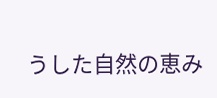うした自然の恵み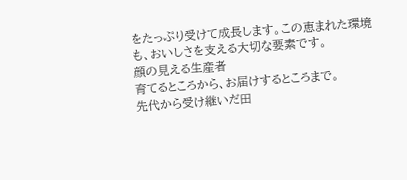をたっぷり受けて成長します。この恵まれた環境も、おいしさを支える大切な要素です。
顔の見える生産者
育てるところから、お届けするところまで。
先代から受け継いだ田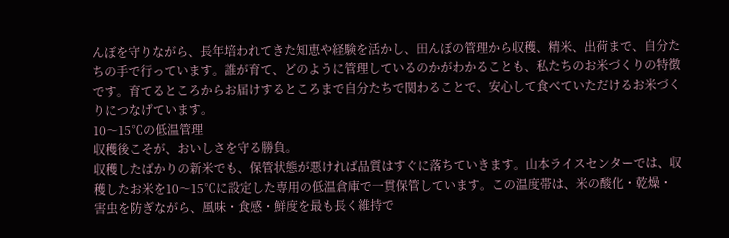んぼを守りながら、長年培われてきた知恵や経験を活かし、田んぼの管理から収穫、精米、出荷まで、自分たちの手で行っています。誰が育て、どのように管理しているのかがわかることも、私たちのお米づくりの特徴です。育てるところからお届けするところまで自分たちで関わることで、安心して食べていただけるお米づくりにつなげています。
10〜15℃の低温管理
収穫後こそが、おいしさを守る勝負。
収穫したばかりの新米でも、保管状態が悪ければ品質はすぐに落ちていきます。山本ライスセンターでは、収穫したお米を10〜15℃に設定した専用の低温倉庫で一貫保管しています。この温度帯は、米の酸化・乾燥・害虫を防ぎながら、風味・食感・鮮度を最も長く維持で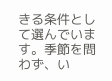きる条件として選んでいます。季節を問わず、い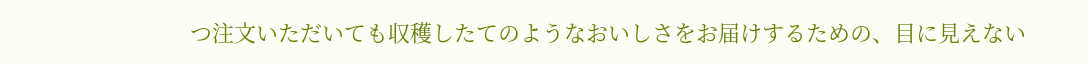つ注文いただいても収穫したてのようなおいしさをお届けするための、目に見えない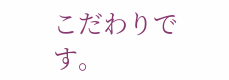こだわりです。